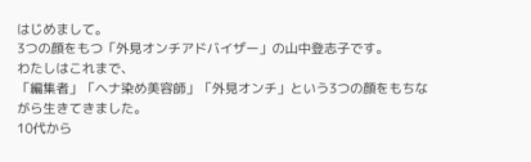はじめまして。
3つの顔をもつ「外見オンチアドバイザー」の山中登志子です。
わたしはこれまで、
「編集者」「ヘナ染め美容師」「外見オンチ」という3つの顔をもちながら生きてきました。
10代から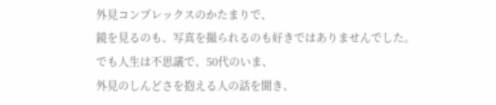外見コンプレックスのかたまりで、
鏡を見るのも、写真を撮られるのも好きではありませんでした。
でも人生は不思議で、50代のいま、
外見のしんどさを抱える人の話を聞き、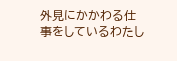外見にかかわる仕事をしているわたし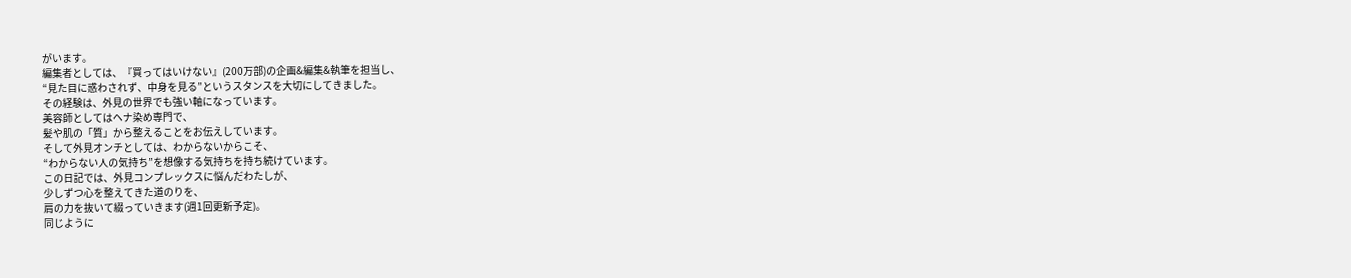がいます。
編集者としては、『買ってはいけない』(200万部)の企画&編集&執筆を担当し、
“見た目に惑わされず、中身を見る”というスタンスを大切にしてきました。
その経験は、外見の世界でも強い軸になっています。
美容師としてはヘナ染め専門で、
髪や肌の「質」から整えることをお伝えしています。
そして外見オンチとしては、わからないからこそ、
“わからない人の気持ち”を想像する気持ちを持ち続けています。
この日記では、外見コンプレックスに悩んだわたしが、
少しずつ心を整えてきた道のりを、
肩の力を抜いて綴っていきます(週1回更新予定)。
同じように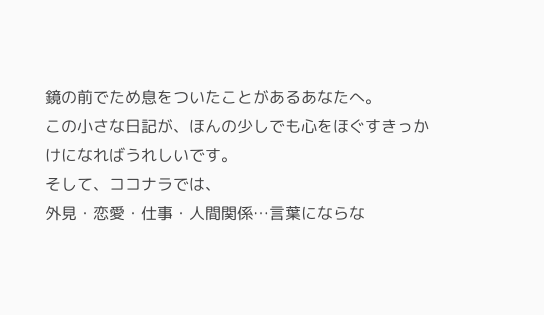鏡の前でため息をついたことがあるあなたへ。
この小さな日記が、ほんの少しでも心をほぐすきっかけになればうれしいです。
そして、ココナラでは、
外見・恋愛・仕事・人間関係…言葉にならな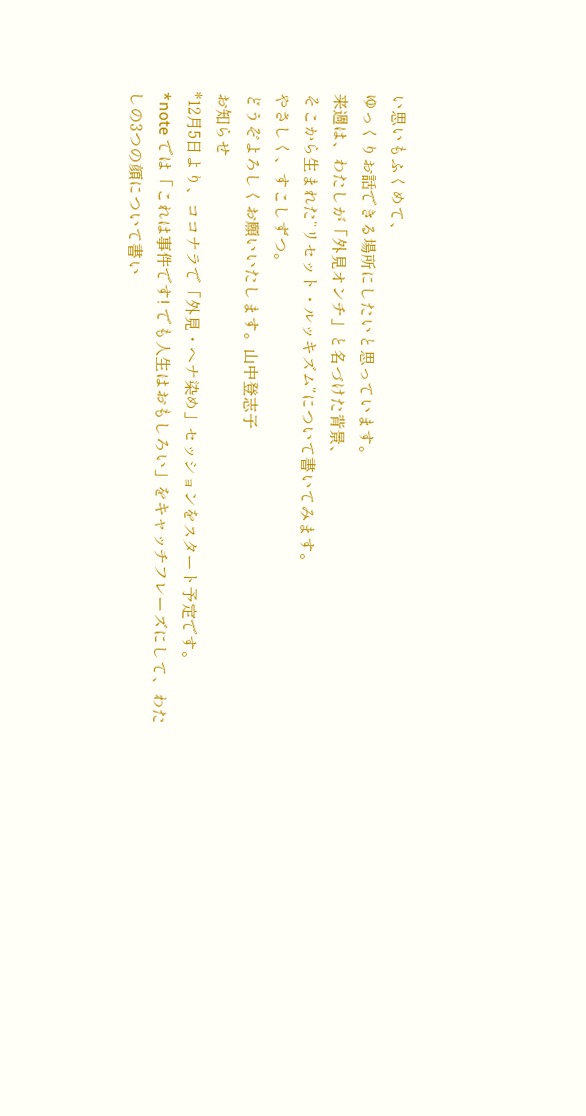い思いもふくめて、
ゆっくりお話できる場所にしたいと思っています。
来週は、わたしが「外見オンチ」と名づけた背景、
そこから生まれた“リセット・ルッキズム”について書いてみます。
やさしく、すこしずつ。
どうぞよろしくお願いいたします。山中登志子
お知らせ
*12月5日より、ココナラで「外見・ヘナ染め」セッションをスタート予定です。
*note では「これは事件です! でも人生はおもしろい」をキャッチフレーズにして、わたしの3つの顔について書い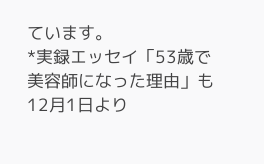ています。
*実録エッセイ「53歳で美容師になった理由」も12月1日より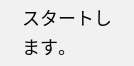スタートします。